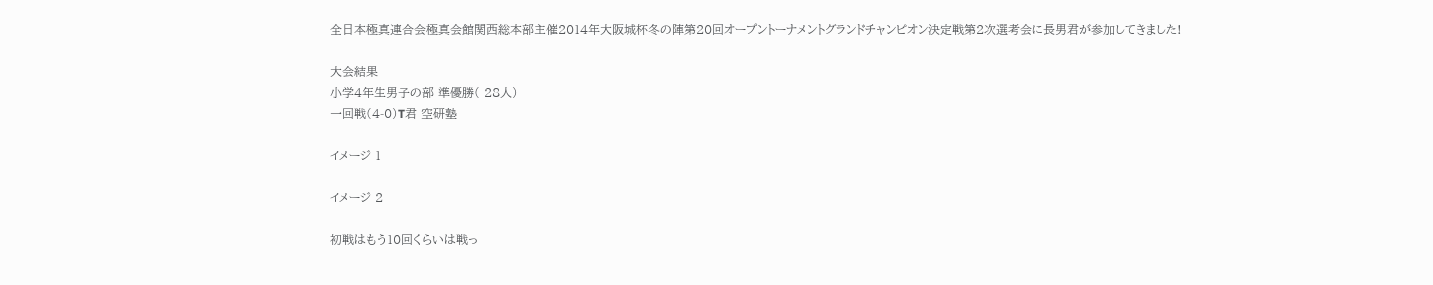全日本極真連合会極真会館関西総本部主催2014年大阪城杯冬の陣第20回オープントーナメントグランドチャンピオン決定戦第2次選考会に長男君が参加してきました!

大会結果
小学4年生男子の部 準優勝( 28人)
一回戦(4-0)T君 空研塾

イメージ 1

イメージ 2

初戦はもう10回くらいは戦っ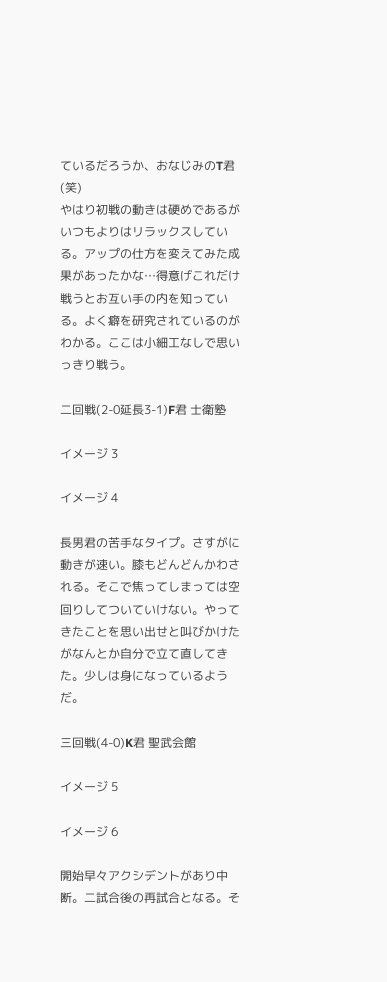ているだろうか、おなじみのT君(笑)
やはり初戦の動きは硬めであるがいつもよりはリラックスしている。アップの仕方を変えてみた成果があったかな…得意げこれだけ戦うとお互い手の内を知っている。よく癖を研究されているのがわかる。ここは小細工なしで思いっきり戦う。

二回戦(2-0延長3-1)F君 士衛塾

イメージ 3

イメージ 4

長男君の苦手なタイプ。さすがに動きが速い。膝もどんどんかわされる。そこで焦ってしまっては空回りしてついていけない。やってきたことを思い出せと叫びかけたがなんとか自分で立て直してきた。少しは身になっているようだ。

三回戦(4-0)K君 聖武会館

イメージ 5

イメージ 6

開始早々アクシデントがあり中断。二試合後の再試合となる。そ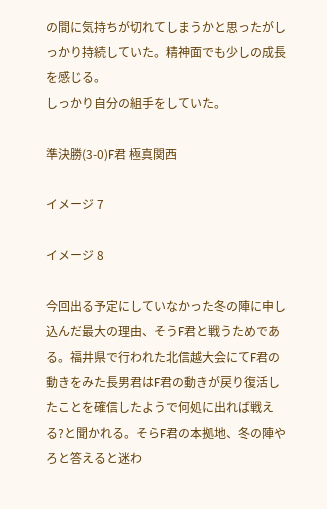の間に気持ちが切れてしまうかと思ったがしっかり持続していた。精神面でも少しの成長を感じる。
しっかり自分の組手をしていた。

準決勝(3-0)F君 極真関西

イメージ 7

イメージ 8

今回出る予定にしていなかった冬の陣に申し込んだ最大の理由、そうF君と戦うためである。福井県で行われた北信越大会にてF君の動きをみた長男君はF君の動きが戻り復活したことを確信したようで何処に出れば戦える?と聞かれる。そらF君の本拠地、冬の陣やろと答えると迷わ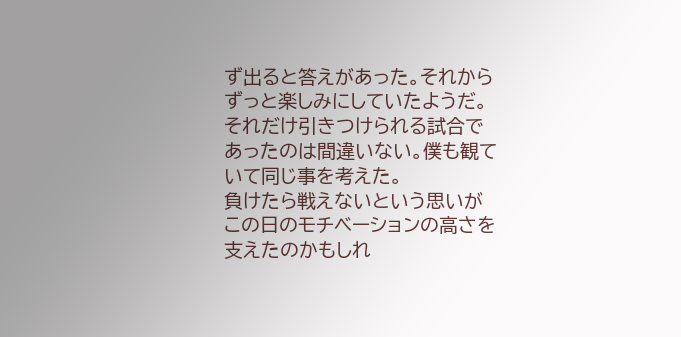ず出ると答えがあった。それからずっと楽しみにしていたようだ。それだけ引きつけられる試合であったのは間違いない。僕も観ていて同じ事を考えた。
負けたら戦えないという思いがこの日のモチベーションの高さを支えたのかもしれ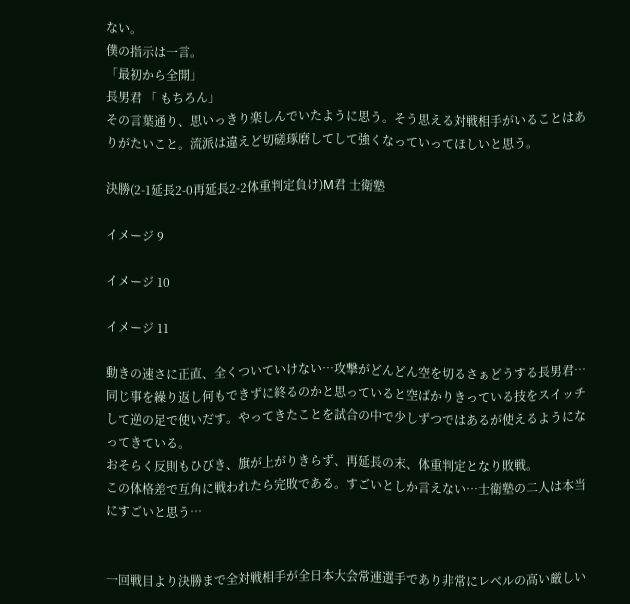ない。
僕の指示は一言。
「最初から全開」
長男君 「 もちろん」
その言葉通り、思いっきり楽しんでいたように思う。そう思える対戦相手がいることはありがたいこと。流派は違えど切磋琢磨してして強くなっていってほしいと思う。

決勝(2-1延長2-0再延長2-2体重判定負け)M君 士衛塾

イメージ 9

イメージ 10

イメージ 11

動きの速さに正直、全くついていけない…攻撃がどんどん空を切るさぁどうする長男君…同じ事を繰り返し何もできずに終るのかと思っていると空ばかりきっている技をスイッチして逆の足で使いだす。やってきたことを試合の中で少しずつではあるが使えるようになってきている。
おそらく反則もひびき、旗が上がりきらず、再延長の末、体重判定となり敗戦。
この体格差で互角に戦われたら完敗である。すごいとしか言えない…士衛塾の二人は本当にすごいと思う…


一回戦目より決勝まで全対戦相手が全日本大会常連選手であり非常にレベルの高い厳しい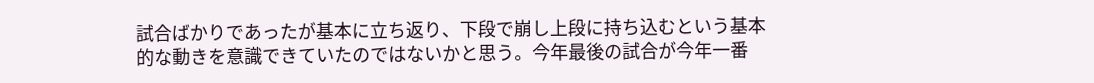試合ばかりであったが基本に立ち返り、下段で崩し上段に持ち込むという基本的な動きを意識できていたのではないかと思う。今年最後の試合が今年一番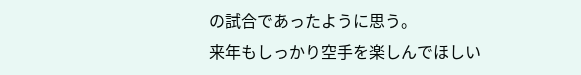の試合であったように思う。
来年もしっかり空手を楽しんでほしい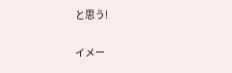と思う!

イメー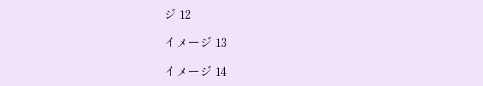ジ 12

イメージ 13

イメージ 14